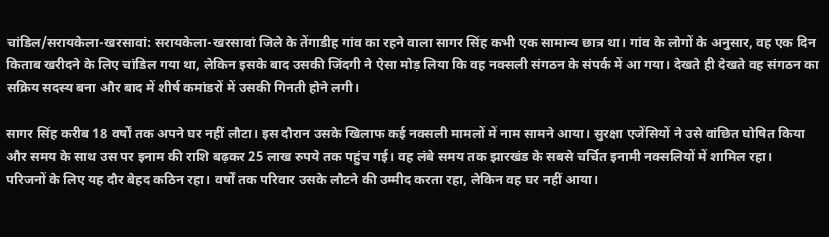चांडिल/सरायकेला-खरसावां: सरायकेला-खरसावां जिले के तेंगाडीह गांव का रहने वाला सागर सिंह कभी एक सामान्य छात्र था। गांव के लोगों के अनुसार, वह एक दिन किताब खरीदने के लिए चांडिल गया था, लेकिन इसके बाद उसकी जिंदगी ने ऐसा मोड़ लिया कि वह नक्सली संगठन के संपर्क में आ गया। देखते ही देखते वह संगठन का सक्रिय सदस्य बना और बाद में शीर्ष कमांडरों में उसकी गिनती होने लगी।

सागर सिंह करीब 18 वर्षों तक अपने घर नहीं लौटा। इस दौरान उसके खिलाफ कई नक्सली मामलों में नाम सामने आया। सुरक्षा एजेंसियों ने उसे वांछित घोषित किया और समय के साथ उस पर इनाम की राशि बढ़कर 25 लाख रुपये तक पहुंच गई। वह लंबे समय तक झारखंड के सबसे चर्चित इनामी नक्सलियों में शामिल रहा।
परिजनों के लिए यह दौर बेहद कठिन रहा। वर्षों तक परिवार उसके लौटने की उम्मीद करता रहा, लेकिन वह घर नहीं आया।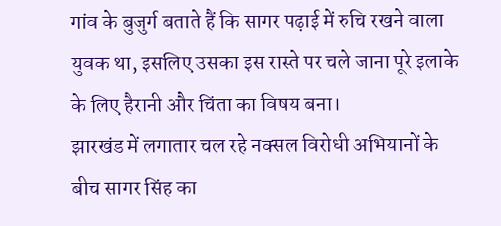गांव के बुजुर्ग बताते हैं कि सागर पढ़ाई में रुचि रखने वाला युवक था, इसलिए उसका इस रास्ते पर चले जाना पूरे इलाके के लिए हैरानी और चिंता का विषय बना।
झारखंड में लगातार चल रहे नक्सल विरोधी अभियानों के बीच सागर सिंह का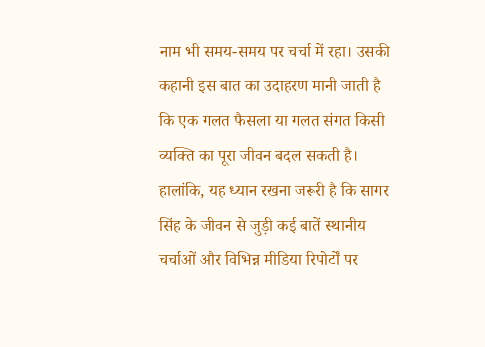नाम भी समय-समय पर चर्चा में रहा। उसकी कहानी इस बात का उदाहरण मानी जाती है कि एक गलत फैसला या गलत संगत किसी व्यक्ति का पूरा जीवन बदल सकती है।
हालांकि, यह ध्यान रखना जरूरी है कि सागर सिंह के जीवन से जुड़ी कई बातें स्थानीय चर्चाओं और विभिन्न मीडिया रिपोर्टों पर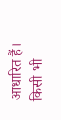आधारित हैं। किसी भी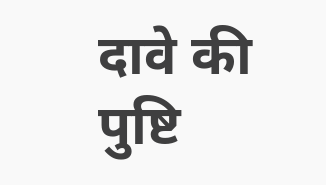दावे की पुष्टि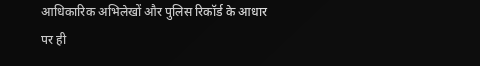आधिकारिक अभिलेखों और पुलिस रिकॉर्ड के आधार पर ही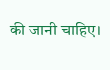की जानी चाहिए।